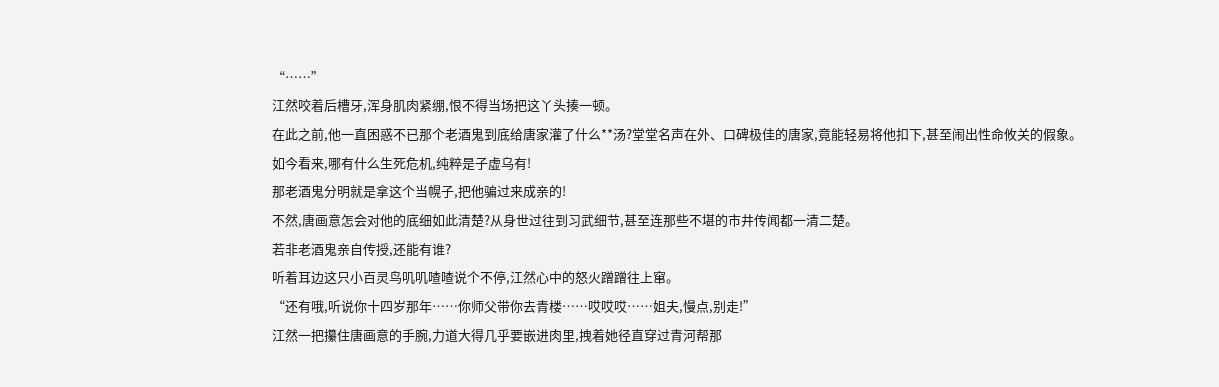“……”
江然咬着后槽牙,浑身肌肉紧绷,恨不得当场把这丫头揍一顿。
在此之前,他一直困惑不已那个老酒鬼到底给唐家灌了什么**汤?堂堂名声在外、口碑极佳的唐家,竟能轻易将他扣下,甚至闹出性命攸关的假象。
如今看来,哪有什么生死危机,纯粹是子虚乌有!
那老酒鬼分明就是拿这个当幌子,把他骗过来成亲的!
不然,唐画意怎会对他的底细如此清楚?从身世过往到习武细节,甚至连那些不堪的市井传闻都一清二楚。
若非老酒鬼亲自传授,还能有谁?
听着耳边这只小百灵鸟叽叽喳喳说个不停,江然心中的怒火蹭蹭往上窜。
“还有哦,听说你十四岁那年……你师父带你去青楼……哎哎哎……姐夫,慢点,别走!”
江然一把攥住唐画意的手腕,力道大得几乎要嵌进肉里,拽着她径直穿过青河帮那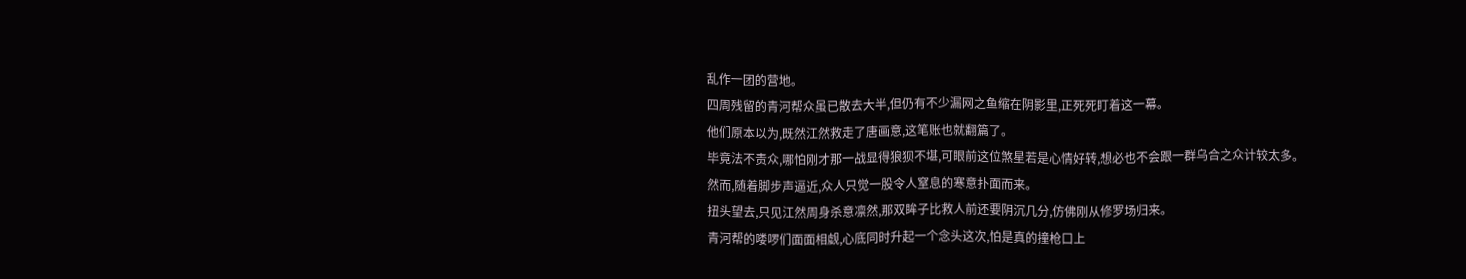乱作一团的营地。
四周残留的青河帮众虽已散去大半,但仍有不少漏网之鱼缩在阴影里,正死死盯着这一幕。
他们原本以为,既然江然救走了唐画意,这笔账也就翻篇了。
毕竟法不责众,哪怕刚才那一战显得狼狈不堪,可眼前这位煞星若是心情好转,想必也不会跟一群乌合之众计较太多。
然而,随着脚步声逼近,众人只觉一股令人窒息的寒意扑面而来。
扭头望去,只见江然周身杀意凛然,那双眸子比救人前还要阴沉几分,仿佛刚从修罗场归来。
青河帮的喽啰们面面相觑,心底同时升起一个念头这次,怕是真的撞枪口上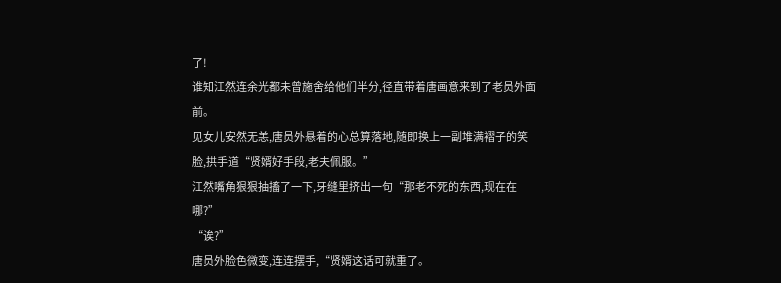了!
谁知江然连余光都未曾施舍给他们半分,径直带着唐画意来到了老员外面前。
见女儿安然无恙,唐员外悬着的心总算落地,随即换上一副堆满褶子的笑脸,拱手道“贤婿好手段,老夫佩服。”
江然嘴角狠狠抽搐了一下,牙缝里挤出一句“那老不死的东西,现在在哪?”
“诶?”
唐员外脸色微变,连连摆手,“贤婿这话可就重了。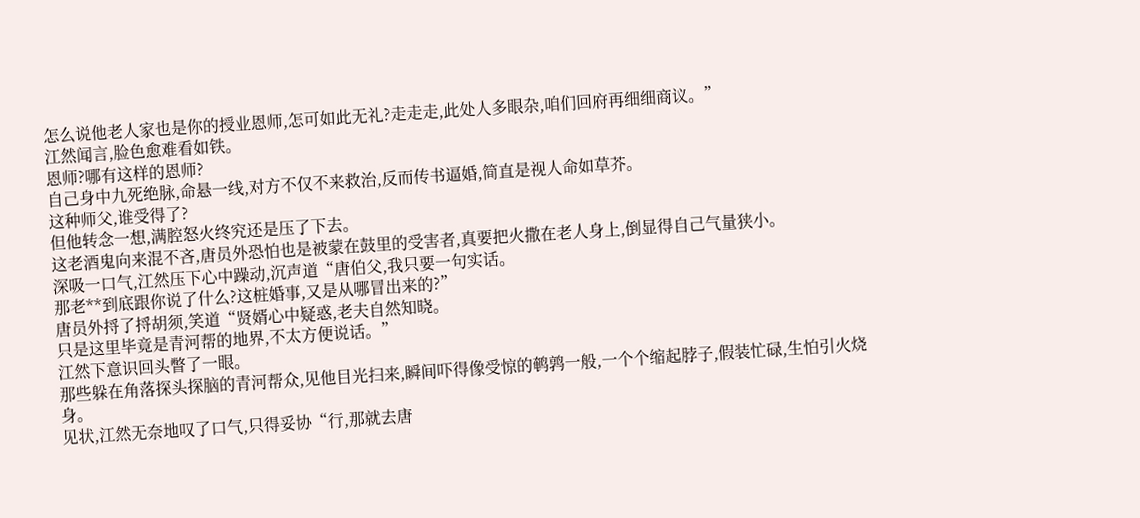怎么说他老人家也是你的授业恩师,怎可如此无礼?走走走,此处人多眼杂,咱们回府再细细商议。”
江然闻言,脸色愈难看如铁。
恩师?哪有这样的恩师?
自己身中九死绝脉,命悬一线,对方不仅不来救治,反而传书逼婚,简直是视人命如草芥。
这种师父,谁受得了?
但他转念一想,满腔怒火终究还是压了下去。
这老酒鬼向来混不吝,唐员外恐怕也是被蒙在鼓里的受害者,真要把火撒在老人身上,倒显得自己气量狭小。
深吸一口气,江然压下心中躁动,沉声道“唐伯父,我只要一句实话。
那老**到底跟你说了什么?这桩婚事,又是从哪冒出来的?”
唐员外捋了捋胡须,笑道“贤婿心中疑惑,老夫自然知晓。
只是这里毕竟是青河帮的地界,不太方便说话。”
江然下意识回头瞥了一眼。
那些躲在角落探头探脑的青河帮众,见他目光扫来,瞬间吓得像受惊的鹌鹑一般,一个个缩起脖子,假装忙碌,生怕引火烧身。
见状,江然无奈地叹了口气,只得妥协“行,那就去唐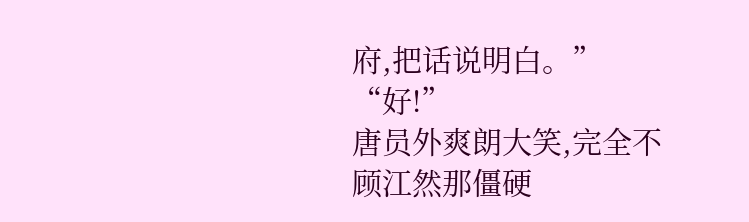府,把话说明白。”
“好!”
唐员外爽朗大笑,完全不顾江然那僵硬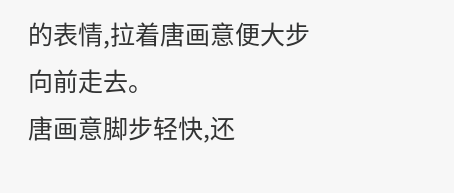的表情,拉着唐画意便大步向前走去。
唐画意脚步轻快,还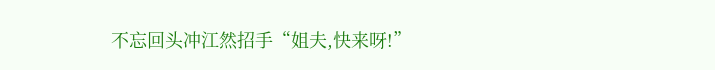不忘回头冲江然招手“姐夫,快来呀!”